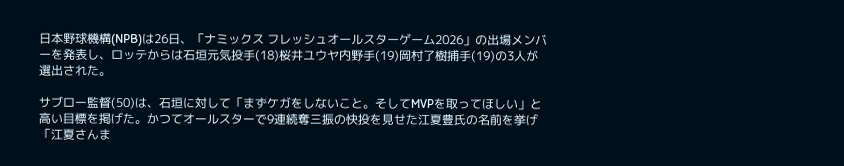日本野球機構(NPB)は26日、「ナミックス フレッシュオールスターゲーム2026」の出場メンバーを発表し、ロッテからは石垣元気投手(18)桜井ユウヤ内野手(19)岡村了樹捕手(19)の3人が選出された。

サブロー監督(50)は、石垣に対して「まずケガをしないこと。そしてMVPを取ってほしい」と高い目標を掲げた。かつてオールスターで9連続奪三振の快投を見せた江夏豊氏の名前を挙げ「江夏さんま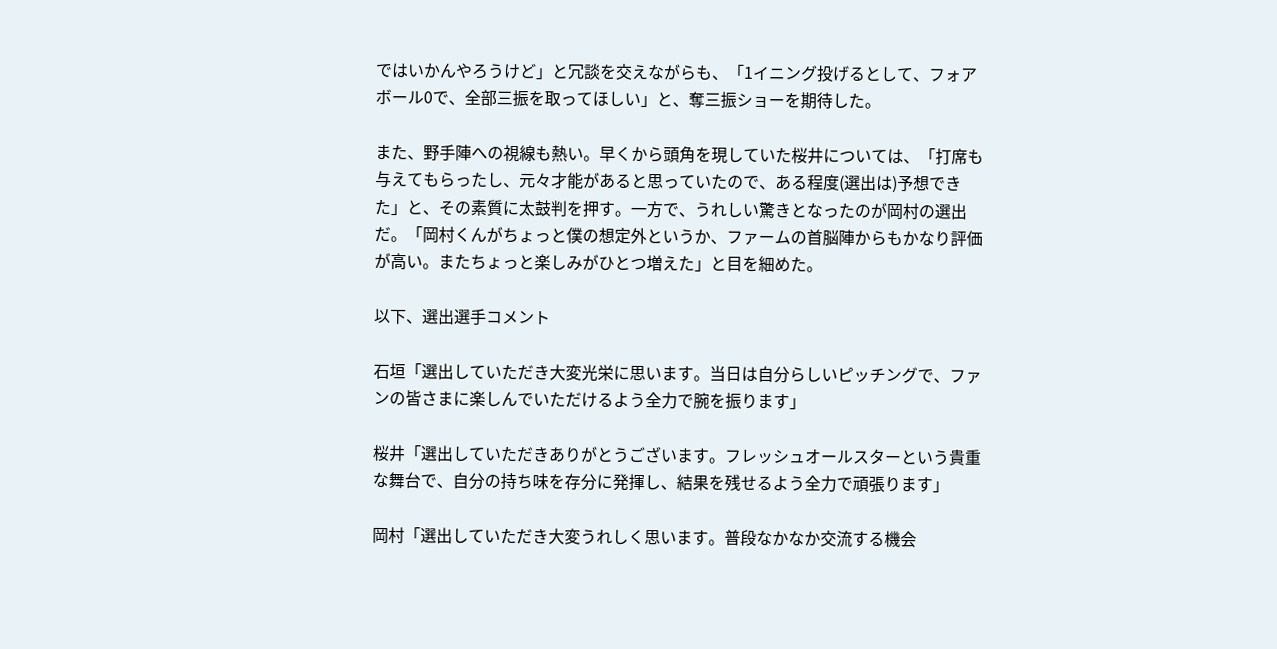ではいかんやろうけど」と冗談を交えながらも、「1イニング投げるとして、フォアボール0で、全部三振を取ってほしい」と、奪三振ショーを期待した。

また、野手陣への視線も熱い。早くから頭角を現していた桜井については、「打席も与えてもらったし、元々才能があると思っていたので、ある程度(選出は)予想できた」と、その素質に太鼓判を押す。一方で、うれしい驚きとなったのが岡村の選出だ。「岡村くんがちょっと僕の想定外というか、ファームの首脳陣からもかなり評価が高い。またちょっと楽しみがひとつ増えた」と目を細めた。

以下、選出選手コメント

石垣「選出していただき大変光栄に思います。当日は自分らしいピッチングで、ファンの皆さまに楽しんでいただけるよう全力で腕を振ります」

桜井「選出していただきありがとうございます。フレッシュオールスターという貴重な舞台で、自分の持ち味を存分に発揮し、結果を残せるよう全力で頑張ります」

岡村「選出していただき大変うれしく思います。普段なかなか交流する機会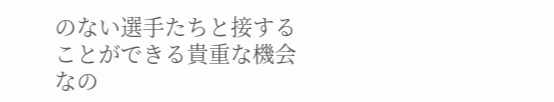のない選手たちと接することができる貴重な機会なの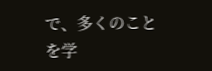で、多くのことを学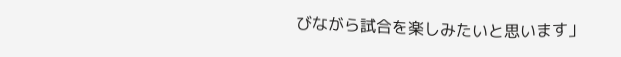びながら試合を楽しみたいと思います」